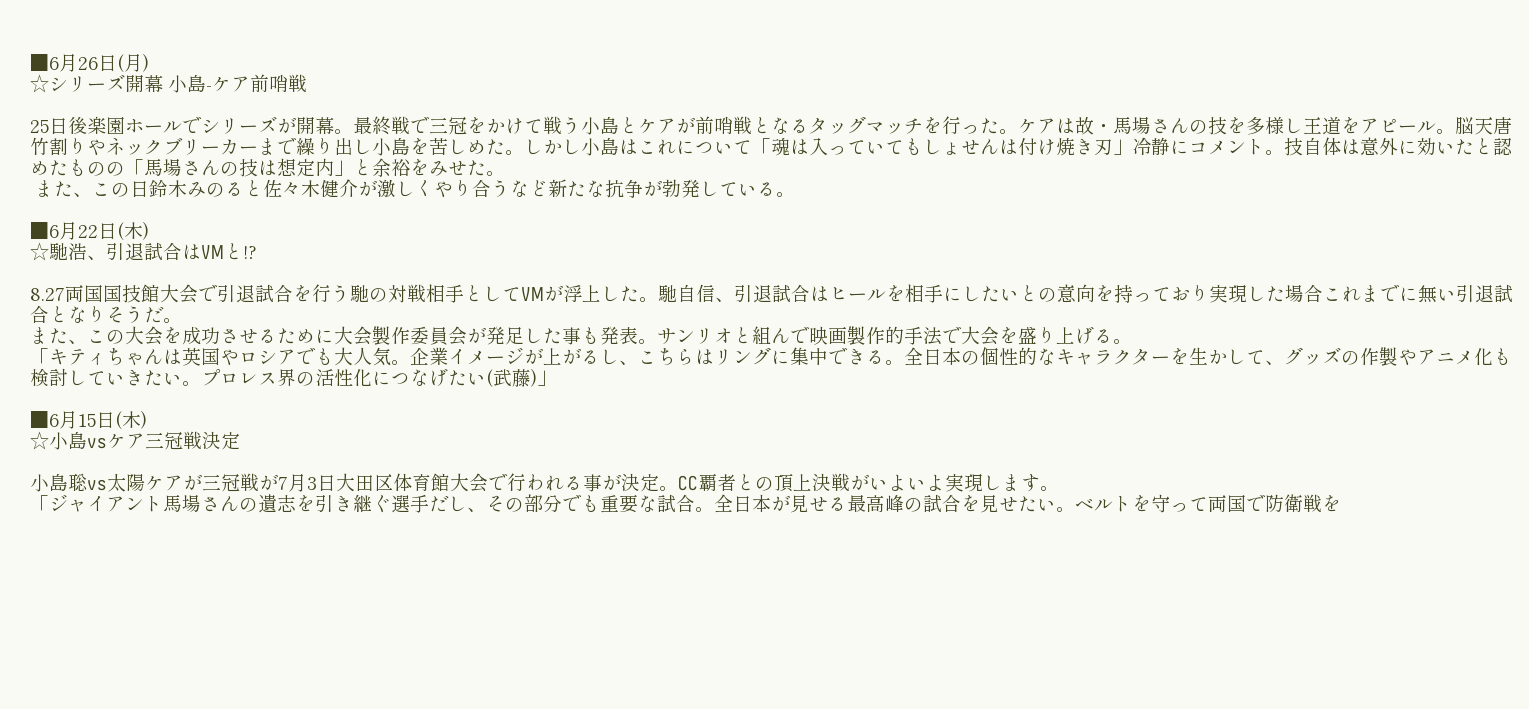■6月26日(月)
☆シリーズ開幕 小島-ケア前哨戦

25日後楽園ホールでシリーズが開幕。最終戦で三冠をかけて戦う小島とケアが前哨戦となるタッグマッチを行った。ケアは故・馬場さんの技を多様し王道をアピール。脳天唐竹割りやネックブリーカーまで繰り出し小島を苦しめた。しかし小島はこれについて「魂は入っていてもしょせんは付け焼き刃」冷静にコメント。技自体は意外に効いたと認めたものの「馬場さんの技は想定内」と余裕をみせた。
 また、この日鈴木みのると佐々木健介が激しくやり合うなど新たな抗争が勃発している。

■6月22日(木)
☆馳浩、引退試合はVMと!?

8.27両国国技館大会で引退試合を行う馳の対戦相手としてVMが浮上した。馳自信、引退試合はヒールを相手にしたいとの意向を持っており実現した場合これまでに無い引退試合となりそうだ。
また、この大会を成功させるために大会製作委員会が発足した事も発表。サンリオと組んで映画製作的手法で大会を盛り上げる。
「キティちゃんは英国やロシアでも大人気。企業イメージが上がるし、こちらはリングに集中できる。全日本の個性的なキャラクターを生かして、グッズの作製やアニメ化も検討していきたい。プロレス界の活性化につなげたい(武藤)」

■6月15日(木)
☆小島vsケア三冠戦決定

小島聡vs太陽ケアが三冠戦が7月3日大田区体育館大会で行われる事が決定。CC覇者との頂上決戦がいよいよ実現します。
「ジャイアント馬場さんの遺志を引き継ぐ選手だし、その部分でも重要な試合。全日本が見せる最高峰の試合を見せたい。ベルトを守って両国で防衛戦を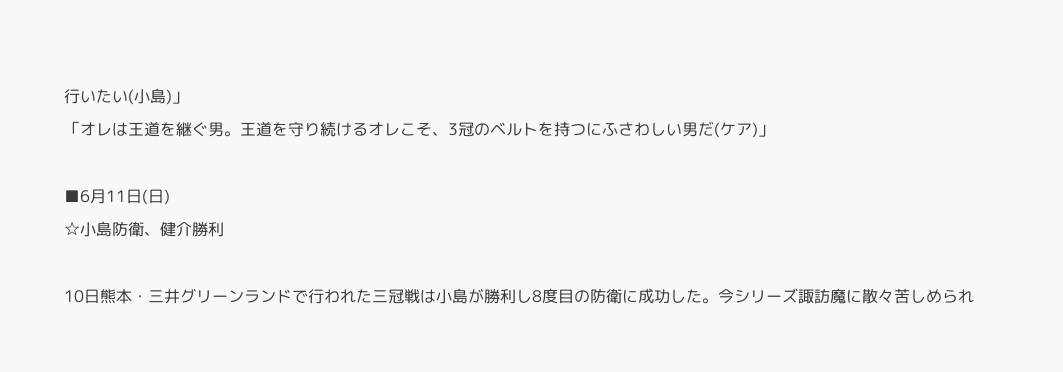行いたい(小島)」
「オレは王道を継ぐ男。王道を守り続けるオレこそ、3冠のベルトを持つにふさわしい男だ(ケア)」

■6月11日(日)
☆小島防衛、健介勝利

10日熊本・三井グリーンランドで行われた三冠戦は小島が勝利し8度目の防衛に成功した。今シリーズ諏訪魔に散々苦しめられ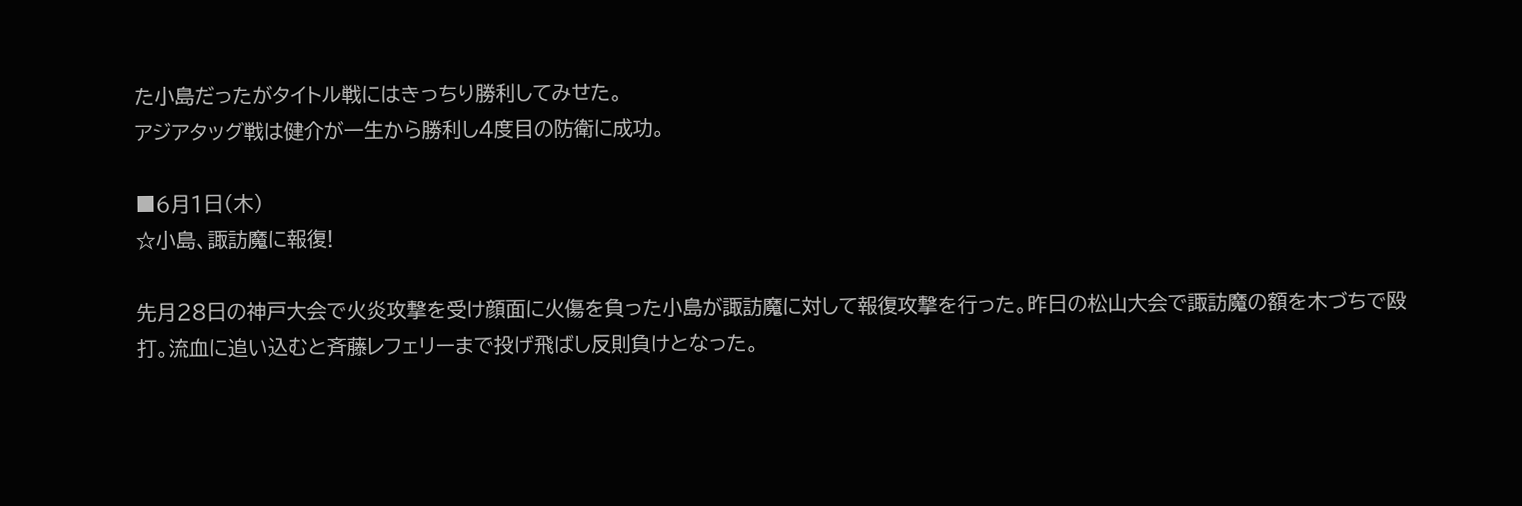た小島だったがタイトル戦にはきっちり勝利してみせた。
アジアタッグ戦は健介が一生から勝利し4度目の防衛に成功。

■6月1日(木)
☆小島、諏訪魔に報復!

先月28日の神戸大会で火炎攻撃を受け顔面に火傷を負った小島が諏訪魔に対して報復攻撃を行った。昨日の松山大会で諏訪魔の額を木づちで殴打。流血に追い込むと斉藤レフェリーまで投げ飛ばし反則負けとなった。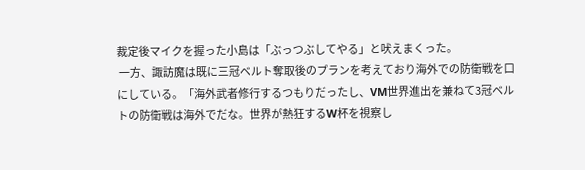裁定後マイクを握った小島は「ぶっつぶしてやる」と吠えまくった。
 一方、諏訪魔は既に三冠ベルト奪取後のプランを考えており海外での防衛戦を口にしている。「海外武者修行するつもりだったし、VM世界進出を兼ねて3冠ベルトの防衛戦は海外でだな。世界が熱狂するW杯を視察し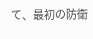て、最初の防衛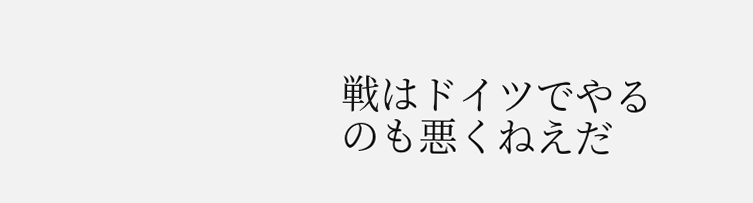戦はドイツでやるのも悪くねえだ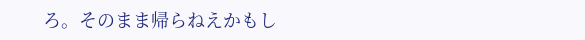ろ。そのまま帰らねえかもし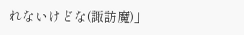れないけどな(諏訪魔)」